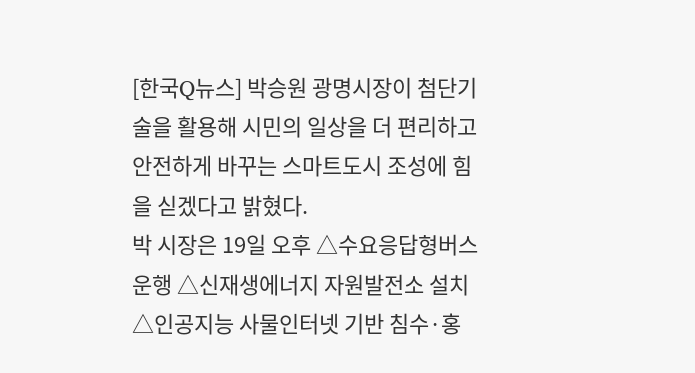[한국Q뉴스] 박승원 광명시장이 첨단기술을 활용해 시민의 일상을 더 편리하고 안전하게 바꾸는 스마트도시 조성에 힘을 싣겠다고 밝혔다.
박 시장은 19일 오후 △수요응답형버스 운행 △신재생에너지 자원발전소 설치 △인공지능 사물인터넷 기반 침수·홍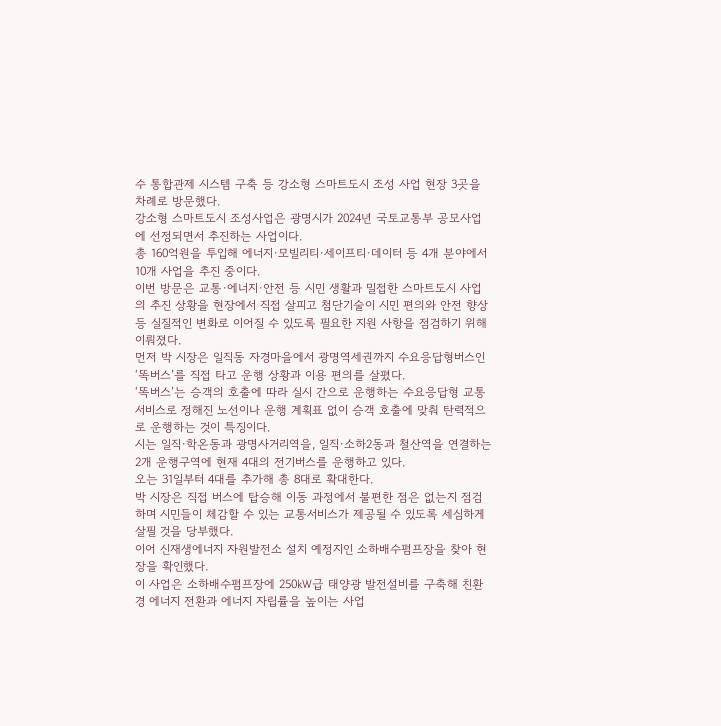수 통합관제 시스템 구축 등 강소형 스마트도시 조성 사업 현장 3곳을 차례로 방문했다.
강소형 스마트도시 조성사업은 광명시가 2024년 국토교통부 공모사업에 선정되면서 추진하는 사업이다.
총 160억원을 투입해 에너지·모빌리티·세이프티·데이터 등 4개 분야에서 10개 사업을 추진 중이다.
이번 방문은 교통·에너지·안전 등 시민 생활과 밀접한 스마트도시 사업의 추진 상황을 현장에서 직접 살피고 첨단기술이 시민 편의와 안전 향상 등 실질적인 변화로 이어질 수 있도록 필요한 지원 사항을 점검하기 위해 이뤄졌다.
먼저 박 시장은 일직동 자경마을에서 광명역세권까지 수요응답형버스인 ‘똑버스’를 직접 타고 운행 상황과 이용 편의를 살폈다.
‘똑버스’는 승객의 호출에 따라 실시 간으로 운행하는 수요응답형 교통서비스로 정해진 노선이나 운행 계획표 없이 승객 호출에 맞춰 탄력적으로 운행하는 것이 특징이다.
시는 일직·학온동과 광명사거리역을, 일직·소하2동과 철산역을 연결하는 2개 운행구역에 현재 4대의 전기버스를 운행하고 있다.
오는 31일부터 4대를 추가해 총 8대로 확대한다.
박 시장은 직접 버스에 탑승해 이동 과정에서 불편한 점은 없는지 점검하며 시민들이 체감할 수 있는 교통서비스가 제공될 수 있도록 세심하게 살필 것을 당부했다.
이어 신재생에너지 자원발전소 설치 예정지인 소하배수펌프장을 찾아 현장을 확인했다.
이 사업은 소하배수펌프장에 250㎾급 태양광 발전설비를 구축해 친환경 에너지 전환과 에너지 자립률을 높이는 사업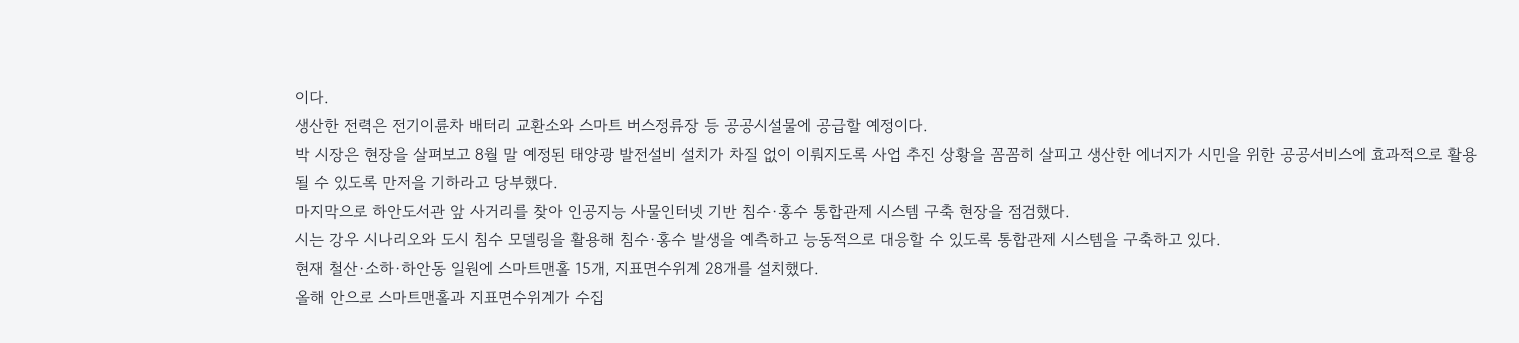이다.
생산한 전력은 전기이륜차 배터리 교환소와 스마트 버스정류장 등 공공시설물에 공급할 예정이다.
박 시장은 현장을 살펴보고 8월 말 예정된 태양광 발전설비 설치가 차질 없이 이뤄지도록 사업 추진 상황을 꼼꼼히 살피고 생산한 에너지가 시민을 위한 공공서비스에 효과적으로 활용될 수 있도록 만저을 기하라고 당부했다.
마지막으로 하안도서관 앞 사거리를 찾아 인공지능 사물인터넷 기반 침수·홍수 통합관제 시스템 구축 현장을 점검했다.
시는 강우 시나리오와 도시 침수 모델링을 활용해 침수·홍수 발생을 예측하고 능동적으로 대응할 수 있도록 통합관제 시스템을 구축하고 있다.
현재 철산·소하·하안동 일원에 스마트맨홀 15개, 지표면수위계 28개를 설치했다.
올해 안으로 스마트맨홀과 지표면수위계가 수집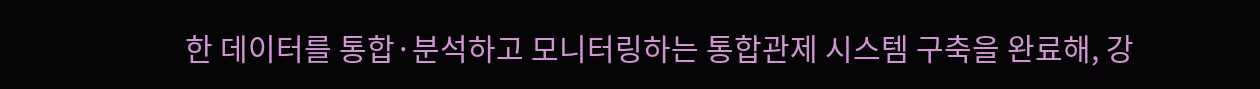한 데이터를 통합·분석하고 모니터링하는 통합관제 시스템 구축을 완료해, 강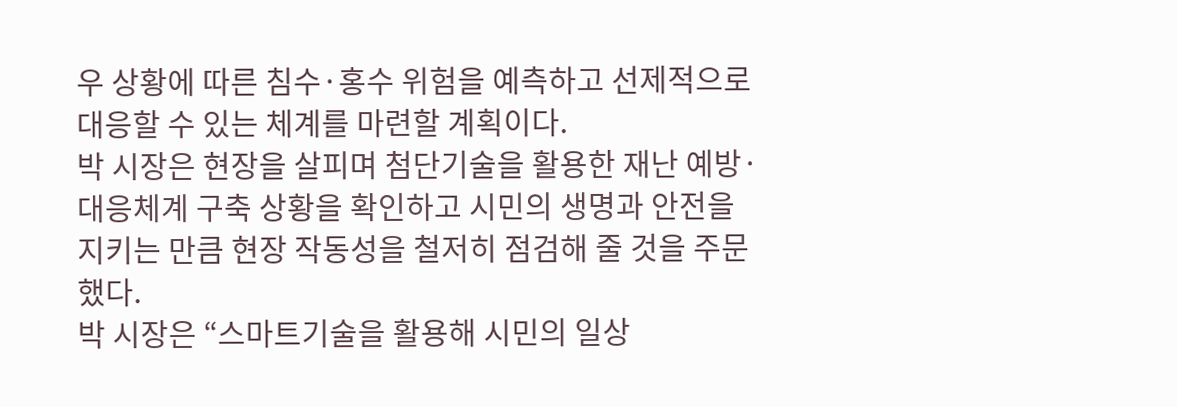우 상황에 따른 침수·홍수 위험을 예측하고 선제적으로 대응할 수 있는 체계를 마련할 계획이다.
박 시장은 현장을 살피며 첨단기술을 활용한 재난 예방·대응체계 구축 상황을 확인하고 시민의 생명과 안전을 지키는 만큼 현장 작동성을 철저히 점검해 줄 것을 주문했다.
박 시장은 “스마트기술을 활용해 시민의 일상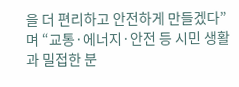을 더 편리하고 안전하게 만들겠다”며 “교통·에너지·안전 등 시민 생활과 밀접한 분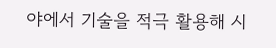야에서 기술을 적극 활용해 시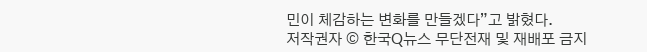민이 체감하는 변화를 만들겠다”고 밝혔다.
저작권자 © 한국Q뉴스 무단전재 및 재배포 금지